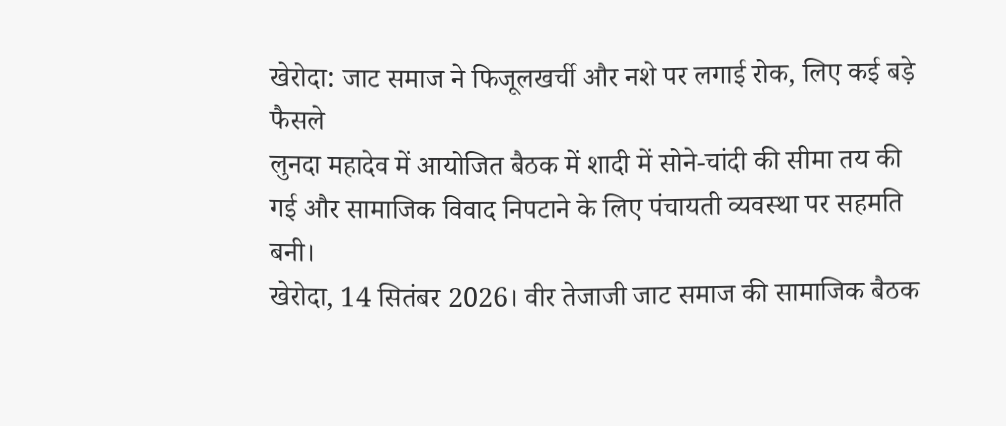खेरोदा: जाट समाज ने फिजूलखर्ची और नशे पर लगाई रोक, लिए कई बड़े फैसले
लुनदा महादेव में आयोजित बैठक में शादी में सोने-चांदी की सीमा तय की गई और सामाजिक विवाद निपटाने के लिए पंचायती व्यवस्था पर सहमति बनी।
खेरोदा, 14 सितंबर 2026। वीर तेजाजी जाट समाज की सामाजिक बैठक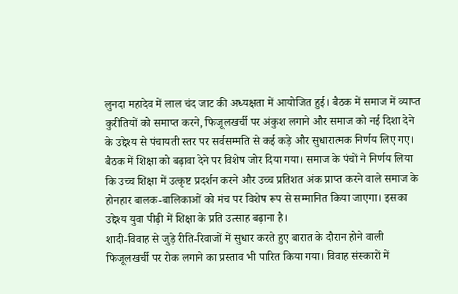लुनदा महादेव में लाल चंद जाट की अध्यक्षता में आयोजित हुई। बैठक में समाज में व्याप्त कुरीतियों को समाप्त करने, फिजूलखर्ची पर अंकुश लगाने और समाज को नई दिशा देने के उद्देश्य से पंचायती स्तर पर सर्वसम्मति से कई कड़े और सुधारात्मक निर्णय लिए गए।
बैठक में शिक्षा को बढ़ावा देने पर विशेष जोर दिया गया। समाज के पंचों ने निर्णय लिया कि उच्च शिक्षा में उत्कृष्ट प्रदर्शन करने और उच्च प्रतिशत अंक प्राप्त करने वाले समाज के होनहार बालक-बालिकाओं को मंच पर विशेष रूप से सम्मानित किया जाएगा। इसका उद्देश्य युवा पीढ़ी में शिक्षा के प्रति उत्साह बढ़ाना है।
शादी-विवाह से जुड़े रीति-रिवाजों में सुधार करते हुए बारात के दौरान होने वाली फिजूलखर्ची पर रोक लगाने का प्रस्ताव भी पारित किया गया। विवाह संस्कारों में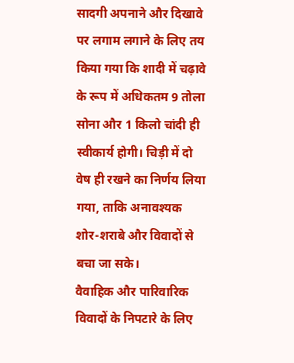सादगी अपनाने और दिखावे पर लगाम लगाने के लिए तय किया गया कि शादी में चढ़ावे के रूप में अधिकतम 9 तोला सोना और 1 किलो चांदी ही स्वीकार्य होगी। चिड़ी में दो वेष ही रखने का निर्णय लिया गया, ताकि अनावश्यक शोर-शराबे और विवादों से बचा जा सके।
वैवाहिक और पारिवारिक विवादों के निपटारे के लिए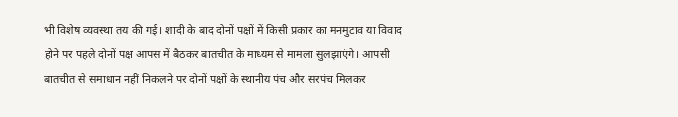भी विशेष व्यवस्था तय की गई। शादी के बाद दोनों पक्षों में किसी प्रकार का मनमुटाव या विवाद होने पर पहले दोनों पक्ष आपस में बैठकर बातचीत के माध्यम से मामला सुलझाएंगे। आपसी बातचीत से समाधान नहीं निकलने पर दोनों पक्षों के स्थानीय पंच और सरपंच मिलकर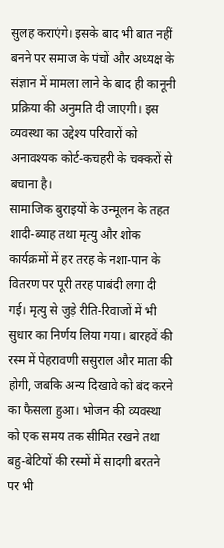सुलह कराएंगे। इसके बाद भी बात नहीं बनने पर समाज के पंचों और अध्यक्ष के संज्ञान में मामला लाने के बाद ही कानूनी प्रक्रिया की अनुमति दी जाएगी। इस व्यवस्था का उद्देश्य परिवारों को अनावश्यक कोर्ट-कचहरी के चक्करों से बचाना है।
सामाजिक बुराइयों के उन्मूलन के तहत शादी-ब्याह तथा मृत्यु और शोक कार्यक्रमों में हर तरह के नशा-पान के वितरण पर पूरी तरह पाबंदी लगा दी गई। मृत्यु से जुड़े रीति-रिवाजों में भी सुधार का निर्णय लिया गया। बारहवें की रस्म में पेहरावणी ससुराल और माता की होगी, जबकि अन्य दिखावे को बंद करने का फैसला हुआ। भोजन की व्यवस्था को एक समय तक सीमित रखने तथा बहु-बेटियों की रस्मों में सादगी बरतने पर भी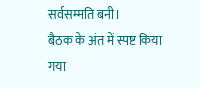सर्वसम्मति बनी।
बैठक के अंत में स्पष्ट किया गया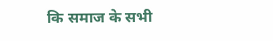कि समाज के सभी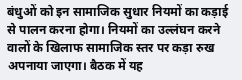बंधुओं को इन सामाजिक सुधार नियमों का कड़ाई से पालन करना होगा। नियमों का उल्लंघन करने वालों के खिलाफ सामाजिक स्तर पर कड़ा रुख अपनाया जाएगा। बैठक में यह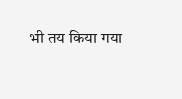भी तय किया गया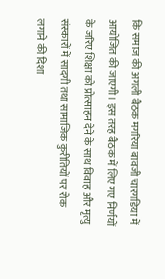कि समाज की अगली बैठक मगरिया बावजी चारगडिया में आयोजित की जाएगी। इस तरह बैठक में लिए गए निर्णयों के जरिए शिक्षा को प्रोत्साहन देने के साथ विवाह और मृत्यु संस्कारों में सादगी तथा सामाजिक कुरीतियों पर रोक लगाने की दिशा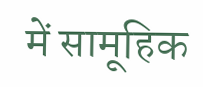में सामूहिक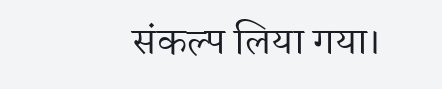संकल्प लिया गया।